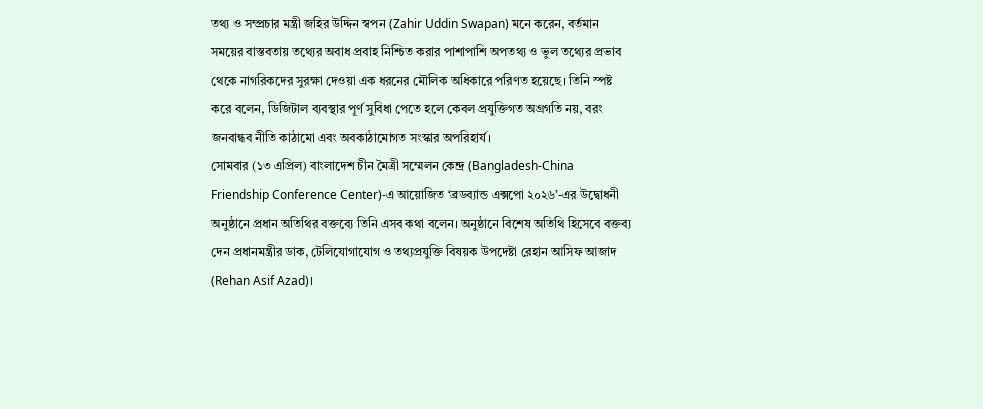তথ্য ও সম্প্রচার মন্ত্রী জহির উদ্দিন স্বপন (Zahir Uddin Swapan) মনে করেন, বর্তমান সময়ের বাস্তবতায় তথ্যের অবাধ প্রবাহ নিশ্চিত করার পাশাপাশি অপতথ্য ও ভুল তথ্যের প্রভাব থেকে নাগরিকদের সুরক্ষা দেওয়া এক ধরনের মৌলিক অধিকারে পরিণত হয়েছে। তিনি স্পষ্ট করে বলেন, ডিজিটাল ব্যবস্থার পূর্ণ সুবিধা পেতে হলে কেবল প্রযুক্তিগত অগ্রগতি নয়, বরং জনবান্ধব নীতি কাঠামো এবং অবকাঠামোগত সংস্কার অপরিহার্য।
সোমবার (১৩ এপ্রিল) বাংলাদেশ চীন মৈত্রী সম্মেলন কেন্দ্র (Bangladesh-China Friendship Conference Center)-এ আয়োজিত ‘ব্রডব্যান্ড এক্সপো ২০২৬’-এর উদ্বোধনী অনুষ্ঠানে প্রধান অতিথির বক্তব্যে তিনি এসব কথা বলেন। অনুষ্ঠানে বিশেষ অতিথি হিসেবে বক্তব্য দেন প্রধানমন্ত্রীর ডাক, টেলিযোগাযোগ ও তথ্যপ্রযুক্তি বিষয়ক উপদেষ্টা রেহান আসিফ আজাদ (Rehan Asif Azad)।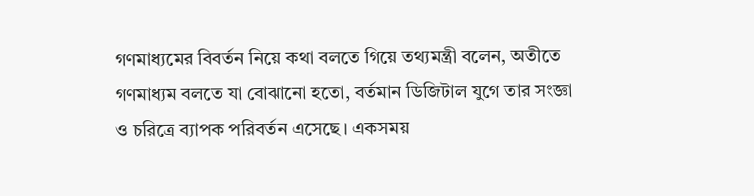গণমাধ্যমের বিবর্তন নিয়ে কথা বলতে গিয়ে তথ্যমন্ত্রী বলেন, অতীতে গণমাধ্যম বলতে যা বোঝানো হতো, বর্তমান ডিজিটাল যুগে তার সংজ্ঞা ও চরিত্রে ব্যাপক পরিবর্তন এসেছে। একসময়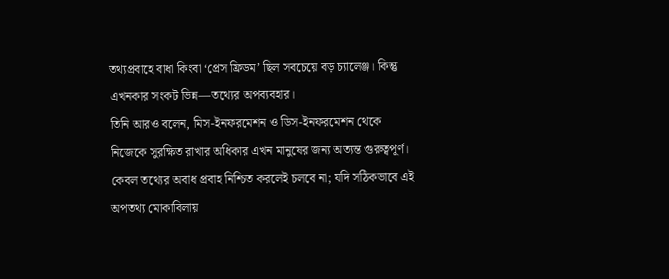তথ্যপ্রবাহে বাধা কিংবা ‘প্রেস ফ্রিডম’ ছিল সবচেয়ে বড় চ্যালেঞ্জ। কিন্তু এখনকার সংকট ভিন্ন—তথ্যের অপব্যবহার।
তিনি আরও বলেন, মিস-ইনফরমেশন ও ডিস-ইনফরমেশন থেকে নিজেকে সুরক্ষিত রাখার অধিকার এখন মানুষের জন্য অত্যন্ত গুরুত্বপূর্ণ। কেবল তথ্যের অবাধ প্রবাহ নিশ্চিত করলেই চলবে না; যদি সঠিকভাবে এই অপতথ্য মোকাবিলায়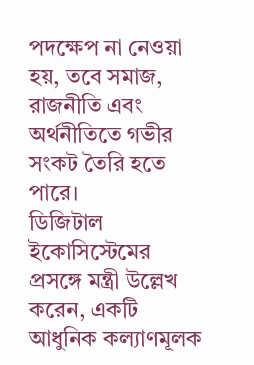পদক্ষেপ না নেওয়া হয়, তবে সমাজ, রাজনীতি এবং অর্থনীতিতে গভীর সংকট তৈরি হতে পারে।
ডিজিটাল ইকোসিস্টেমের প্রসঙ্গে মন্ত্রী উল্লেখ করেন, একটি আধুনিক কল্যাণমূলক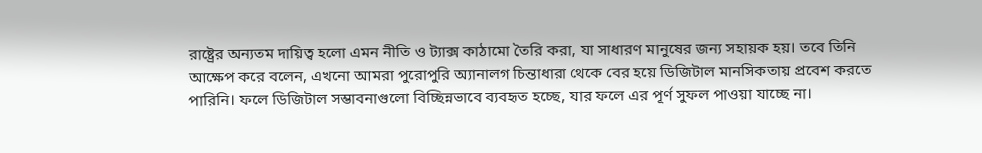রাষ্ট্রের অন্যতম দায়িত্ব হলো এমন নীতি ও ট্যাক্স কাঠামো তৈরি করা, যা সাধারণ মানুষের জন্য সহায়ক হয়। তবে তিনি আক্ষেপ করে বলেন, এখনো আমরা পুরোপুরি অ্যানালগ চিন্তাধারা থেকে বের হয়ে ডিজিটাল মানসিকতায় প্রবেশ করতে পারিনি। ফলে ডিজিটাল সম্ভাবনাগুলো বিচ্ছিন্নভাবে ব্যবহৃত হচ্ছে, যার ফলে এর পূর্ণ সুফল পাওয়া যাচ্ছে না।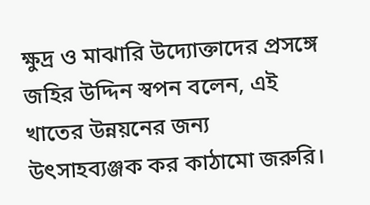ক্ষুদ্র ও মাঝারি উদ্যোক্তাদের প্রসঙ্গে জহির উদ্দিন স্বপন বলেন, এই খাতের উন্নয়নের জন্য উৎসাহব্যঞ্জক কর কাঠামো জরুরি।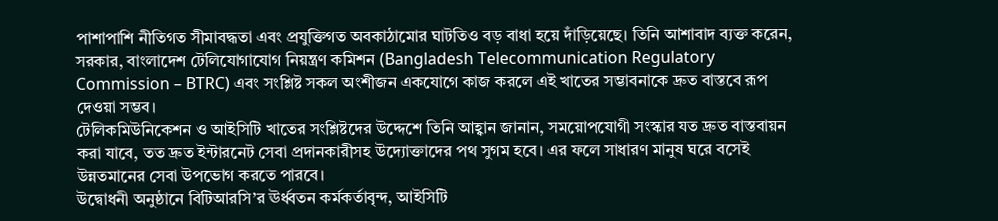পাশাপাশি নীতিগত সীমাবদ্ধতা এবং প্রযুক্তিগত অবকাঠামোর ঘাটতিও বড় বাধা হয়ে দাঁড়িয়েছে। তিনি আশাবাদ ব্যক্ত করেন, সরকার, বাংলাদেশ টেলিযোগাযোগ নিয়ন্ত্রণ কমিশন (Bangladesh Telecommunication Regulatory Commission – BTRC) এবং সংশ্লিষ্ট সকল অংশীজন একযোগে কাজ করলে এই খাতের সম্ভাবনাকে দ্রুত বাস্তবে রূপ দেওয়া সম্ভব।
টেলিকমিউনিকেশন ও আইসিটি খাতের সংশ্লিষ্টদের উদ্দেশে তিনি আহ্বান জানান, সময়োপযোগী সংস্কার যত দ্রুত বাস্তবায়ন করা যাবে, তত দ্রুত ইন্টারনেট সেবা প্রদানকারীসহ উদ্যোক্তাদের পথ সুগম হবে। এর ফলে সাধারণ মানুষ ঘরে বসেই উন্নতমানের সেবা উপভোগ করতে পারবে।
উদ্বোধনী অনুষ্ঠানে বিটিআরসি’র ঊর্ধ্বতন কর্মকর্তাবৃন্দ, আইসিটি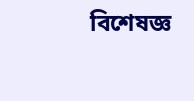বিশেষজ্ঞ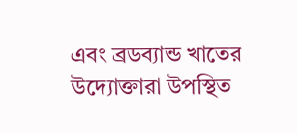এবং ব্রডব্যান্ড খাতের উদ্যোক্তারা উপস্থিত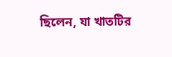ছিলেন, যা খাতটির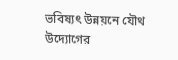ভবিষ্যৎ উন্নয়নে যৌথ উদ্যোগের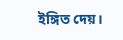ইঙ্গিত দেয়।